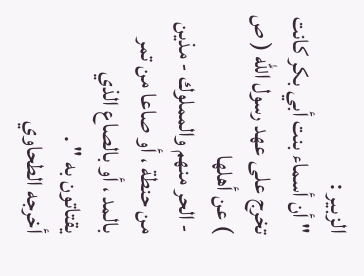الزبير :
" أن أسماء بنت أبي بكر كانت تخرج على عهد رسول الله ( ص ) عن أهلها
- الحر منهم والمملوك - مذين من حنطة ، أو صاعا من تمر بالمد ، أو بالصاع الذي
يقتاتون به " .
أخرجه الطحاوي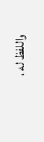واللفظ له ،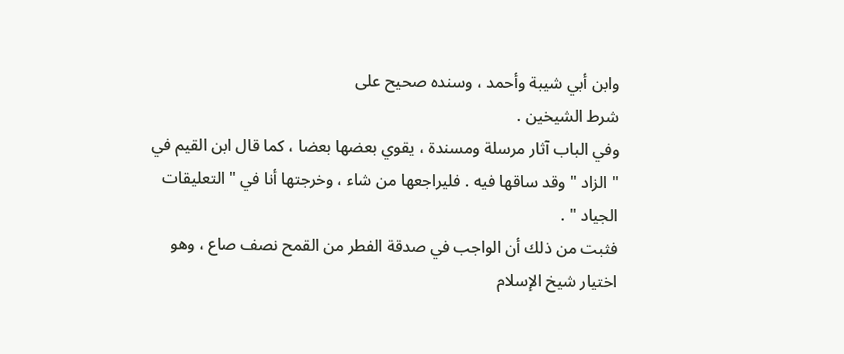وابن أبي شيبة وأحمد ، وسنده صحيح على
شرط الشيخين .
وفي الباب آثار مرسلة ومسندة ، يقوي بعضها بعضا ، كما قال ابن القيم في
" الزاد " وقد ساقها فيه . فليراجعها من شاء ، وخرجتها أنا في " التعليقات
الجياد " .
فثبت من ذلك أن الواجب في صدقة الفطر من القمح نصف صاع ، وهو
اختيار شيخ الإسلام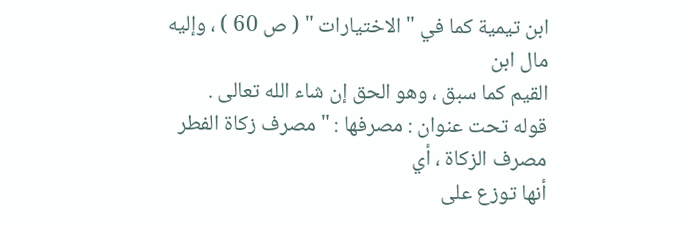ابن تيمية كما في " الاختيارات " ( ص 60 ) ، وإليه مال ابن
القيم كما سبق ، وهو الحق إن شاء الله تعالى .
قوله تحت عنوان : مصرفها : " مصرف زكاة الفطر مصرف الزكاة ، أي
أنها توزع على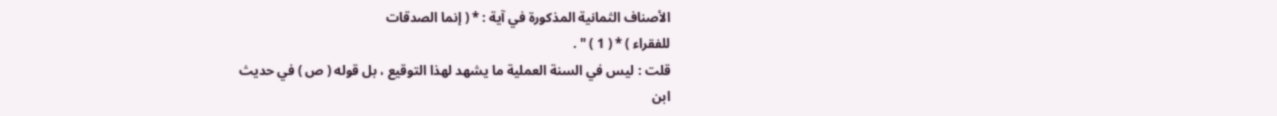الأصناف الثمانية المذكورة في آية : * ( إنما الصدقات
للفقراء ) * ( 1 ) " .
قلت : ليس في السنة العملية ما يشهد لهذا التوقيع ، بل قوله ( ص ) في حديث
ابن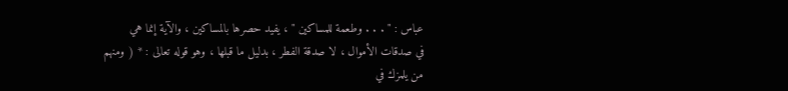عباس : " . . . وطعمة للمساكين " ، يفيد حصرها بالمساكين ، والآية إنما هي
في صدقات الأموال ، لا صدقة الفطر ، بدليل ما قبلها ، وهو قوله تعالى : * ( ومنهم
من يلمزك في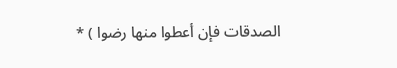الصدقات فإن أعطوا منها رضوا ) *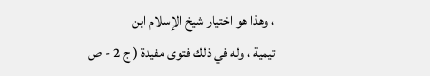، وهذا هو اختيار شيخ الإسلام ابن
تيمية ، وله في ذلك فتوى مفيدة ( ج 2 - ص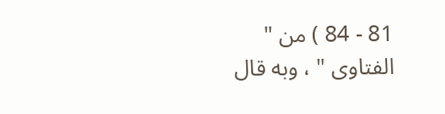81 - 84 ) من " الفتاوى " ، وبه قال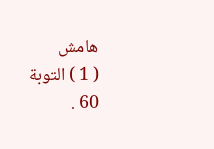هامش
( 1 ) التوبة 60 .